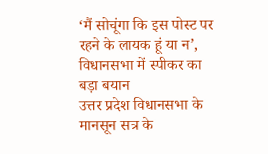‘मैं सोचूंगा कि इस पोस्ट पर रहने के लायक हूं या न’, विधानसभा में स्पीकर का बड़ा बयान
उत्तर प्रदेश विधानसभा के मानसून सत्र के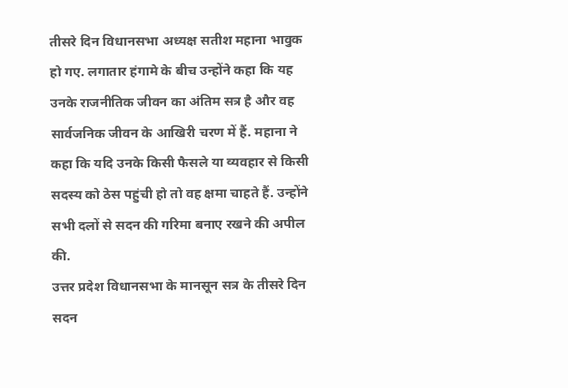तीसरे दिन विधानसभा अध्यक्ष सतीश महाना भावुक हो गए. लगातार हंगामे के बीच उन्होंने कहा कि यह उनके राजनीतिक जीवन का अंतिम सत्र है और वह सार्वजनिक जीवन के आखिरी चरण में हैं. महाना ने कहा कि यदि उनके किसी फैसले या व्यवहार से किसी सदस्य को ठेस पहुंची हो तो वह क्षमा चाहते हैं. उन्होंने सभी दलों से सदन की गरिमा बनाए रखने की अपील की.
उत्तर प्रदेश विधानसभा के मानसून सत्र के तीसरे दिन सदन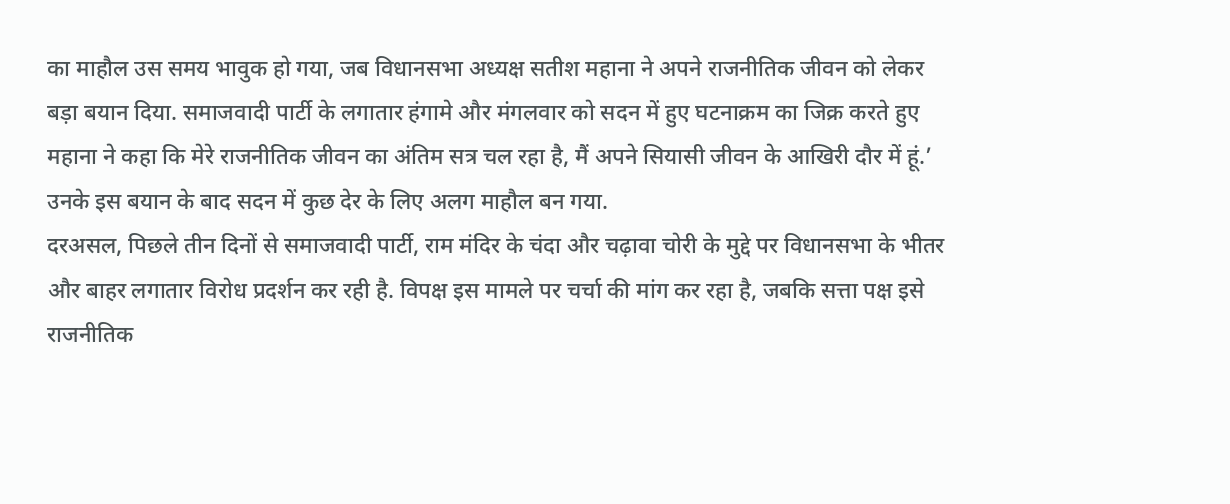का माहौल उस समय भावुक हो गया, जब विधानसभा अध्यक्ष सतीश महाना ने अपने राजनीतिक जीवन को लेकर बड़ा बयान दिया. समाजवादी पार्टी के लगातार हंगामे और मंगलवार को सदन में हुए घटनाक्रम का जिक्र करते हुए महाना ने कहा कि मेरे राजनीतिक जीवन का अंतिम सत्र चल रहा है, मैं अपने सियासी जीवन के आखिरी दौर में हूं.’ उनके इस बयान के बाद सदन में कुछ देर के लिए अलग माहौल बन गया.
दरअसल, पिछले तीन दिनों से समाजवादी पार्टी, राम मंदिर के चंदा और चढ़ावा चोरी के मुद्दे पर विधानसभा के भीतर और बाहर लगातार विरोध प्रदर्शन कर रही है. विपक्ष इस मामले पर चर्चा की मांग कर रहा है, जबकि सत्ता पक्ष इसे राजनीतिक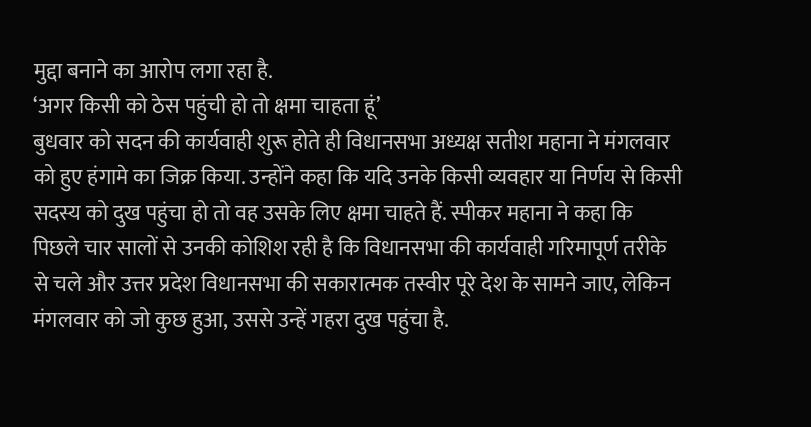मुद्दा बनाने का आरोप लगा रहा है.
‘अगर किसी को ठेस पहुंची हो तो क्षमा चाहता हूं’
बुधवार को सदन की कार्यवाही शुरू होते ही विधानसभा अध्यक्ष सतीश महाना ने मंगलवार को हुए हंगामे का जिक्र किया. उन्होंने कहा कि यदि उनके किसी व्यवहार या निर्णय से किसी सदस्य को दुख पहुंचा हो तो वह उसके लिए क्षमा चाहते हैं. स्पीकर महाना ने कहा कि पिछले चार सालों से उनकी कोशिश रही है कि विधानसभा की कार्यवाही गरिमापूर्ण तरीके से चले और उत्तर प्रदेश विधानसभा की सकारात्मक तस्वीर पूरे देश के सामने जाए, लेकिन मंगलवार को जो कुछ हुआ, उससे उन्हें गहरा दुख पहुंचा है.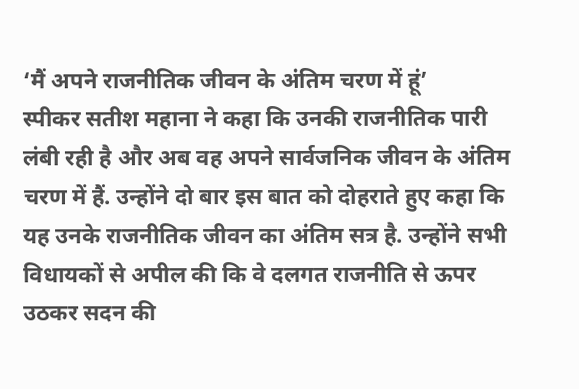‘मैं अपने राजनीतिक जीवन के अंतिम चरण में हूं’
स्पीकर सतीश महाना ने कहा कि उनकी राजनीतिक पारी लंबी रही है और अब वह अपने सार्वजनिक जीवन के अंतिम चरण में हैं. उन्होंने दो बार इस बात को दोहराते हुए कहा कि यह उनके राजनीतिक जीवन का अंतिम सत्र है. उन्होंने सभी विधायकों से अपील की कि वे दलगत राजनीति से ऊपर उठकर सदन की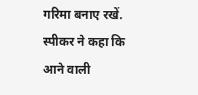गरिमा बनाए रखें. स्पीकर ने कहा कि आने वाली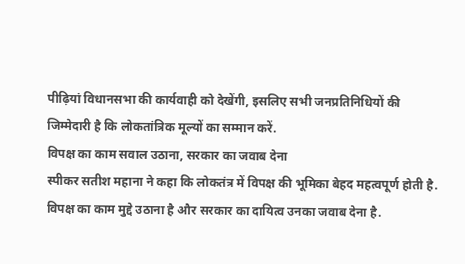पीढ़ियां विधानसभा की कार्यवाही को देखेंगी, इसलिए सभी जनप्रतिनिधियों की जिम्मेदारी है कि लोकतांत्रिक मूल्यों का सम्मान करें.
विपक्ष का काम सवाल उठाना, सरकार का जवाब देना
स्पीकर सतीश महाना ने कहा कि लोकतंत्र में विपक्ष की भूमिका बेहद महत्वपूर्ण होती है. विपक्ष का काम मुद्दे उठाना है और सरकार का दायित्व उनका जवाब देना है.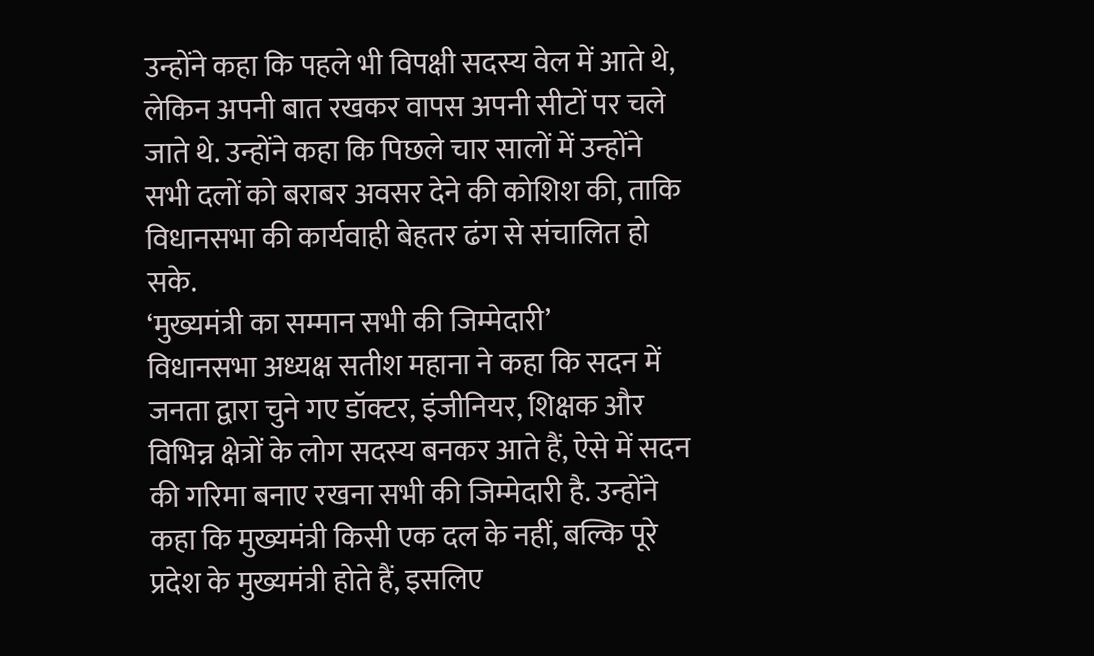उन्होंने कहा कि पहले भी विपक्षी सदस्य वेल में आते थे, लेकिन अपनी बात रखकर वापस अपनी सीटों पर चले जाते थे. उन्होंने कहा कि पिछले चार सालों में उन्होंने सभी दलों को बराबर अवसर देने की कोशिश की, ताकि विधानसभा की कार्यवाही बेहतर ढंग से संचालित हो सके.
‘मुख्यमंत्री का सम्मान सभी की जिम्मेदारी’
विधानसभा अध्यक्ष सतीश महाना ने कहा कि सदन में जनता द्वारा चुने गए डॉक्टर, इंजीनियर, शिक्षक और विभिन्न क्षेत्रों के लोग सदस्य बनकर आते हैं, ऐसे में सदन की गरिमा बनाए रखना सभी की जिम्मेदारी है. उन्होंने कहा कि मुख्यमंत्री किसी एक दल के नहीं, बल्कि पूरे प्रदेश के मुख्यमंत्री होते हैं, इसलिए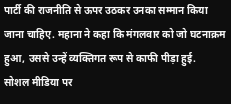पार्टी की राजनीति से ऊपर उठकर उनका सम्मान किया जाना चाहिए. महाना ने कहा कि मंगलवार को जो घटनाक्रम हुआ, उससे उन्हें व्यक्तिगत रूप से काफी पीड़ा हुई.
सोशल मीडिया पर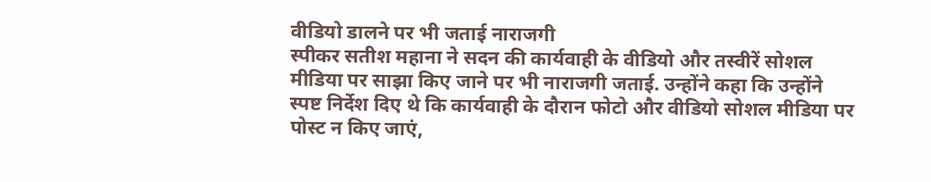वीडियो डालने पर भी जताई नाराजगी
स्पीकर सतीश महाना ने सदन की कार्यवाही के वीडियो और तस्वीरें सोशल मीडिया पर साझा किए जाने पर भी नाराजगी जताई. उन्होंने कहा कि उन्होंने स्पष्ट निर्देश दिए थे कि कार्यवाही के दौरान फोटो और वीडियो सोशल मीडिया पर पोस्ट न किए जाएं,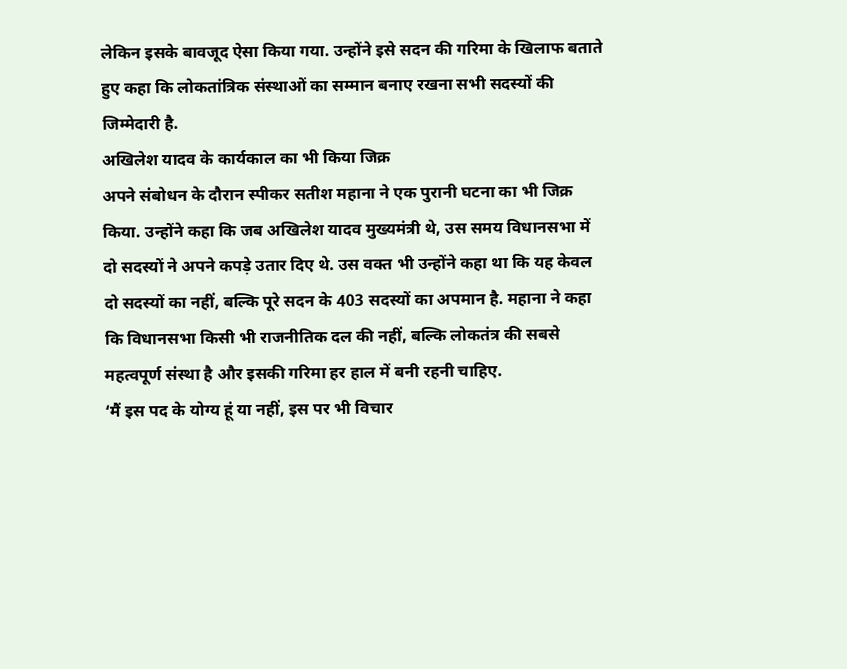लेकिन इसके बावजूद ऐसा किया गया. उन्होंने इसे सदन की गरिमा के खिलाफ बताते हुए कहा कि लोकतांत्रिक संस्थाओं का सम्मान बनाए रखना सभी सदस्यों की जिम्मेदारी है.
अखिलेश यादव के कार्यकाल का भी किया जिक्र
अपने संबोधन के दौरान स्पीकर सतीश महाना ने एक पुरानी घटना का भी जिक्र किया. उन्होंने कहा कि जब अखिलेश यादव मुख्यमंत्री थे, उस समय विधानसभा में दो सदस्यों ने अपने कपड़े उतार दिए थे. उस वक्त भी उन्होंने कहा था कि यह केवल दो सदस्यों का नहीं, बल्कि पूरे सदन के 403 सदस्यों का अपमान है. महाना ने कहा कि विधानसभा किसी भी राजनीतिक दल की नहीं, बल्कि लोकतंत्र की सबसे महत्वपूर्ण संस्था है और इसकी गरिमा हर हाल में बनी रहनी चाहिए.
‘मैं इस पद के योग्य हूं या नहीं, इस पर भी विचार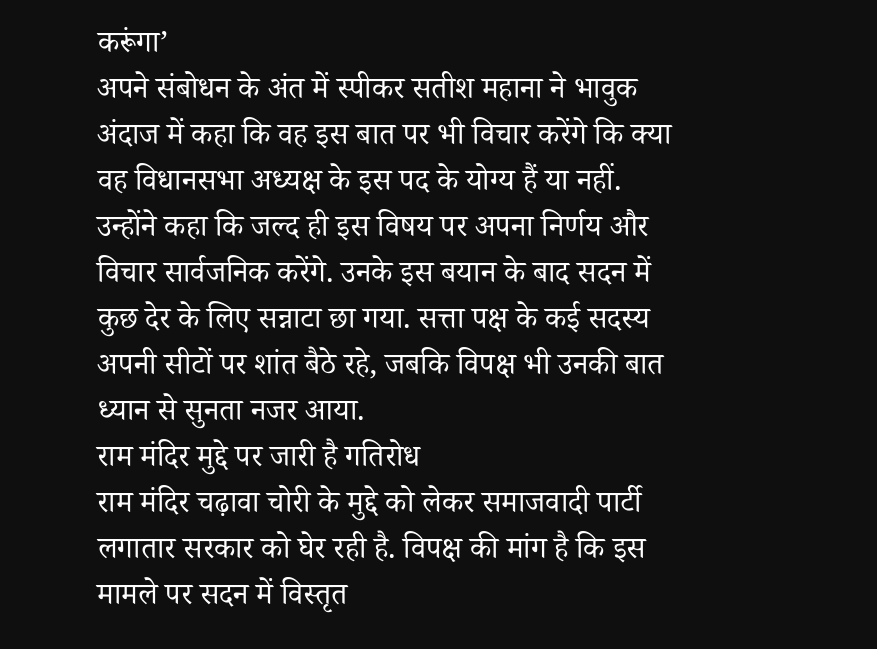करूंगा’
अपने संबोधन के अंत में स्पीकर सतीश महाना ने भावुक अंदाज में कहा कि वह इस बात पर भी विचार करेंगे कि क्या वह विधानसभा अध्यक्ष के इस पद के योग्य हैं या नहीं. उन्होंने कहा कि जल्द ही इस विषय पर अपना निर्णय और विचार सार्वजनिक करेंगे. उनके इस बयान के बाद सदन में कुछ देर के लिए सन्नाटा छा गया. सत्ता पक्ष के कई सदस्य अपनी सीटों पर शांत बैठे रहे, जबकि विपक्ष भी उनकी बात ध्यान से सुनता नजर आया.
राम मंदिर मुद्दे पर जारी है गतिरोध
राम मंदिर चढ़ावा चोरी के मुद्दे को लेकर समाजवादी पार्टी लगातार सरकार को घेर रही है. विपक्ष की मांग है कि इस मामले पर सदन में विस्तृत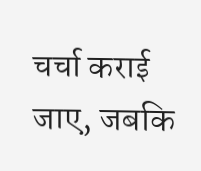चर्चा कराई जाए, जबकि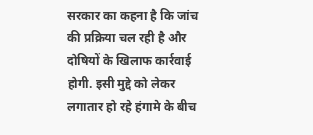सरकार का कहना है कि जांच की प्रक्रिया चल रही है और दोषियों के खिलाफ कार्रवाई होगी. इसी मुद्दे को लेकर लगातार हो रहे हंगामे के बीच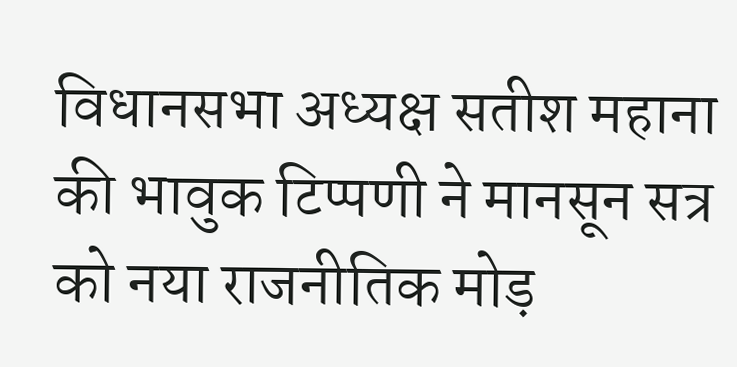विधानसभा अध्यक्ष सतीश महाना की भावुक टिप्पणी ने मानसून सत्र को नया राजनीतिक मोड़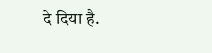दे दिया है.